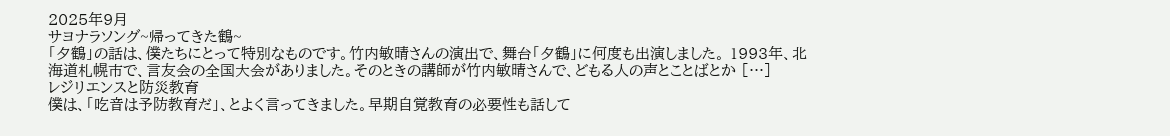2025年9月
サヨナラソング~帰ってきた鶴~
「夕鶴」の話は、僕たちにとって特別なものです。竹内敏晴さんの演出で、舞台「夕鶴」に何度も出演しました。 1993年、北海道札幌市で、言友会の全国大会がありました。そのときの講師が竹内敏晴さんで、どもる人の声とことばとか […]
レジリエンスと防災教育
僕は、「吃音は予防教育だ」、とよく言ってきました。早期自覚教育の必要性も話して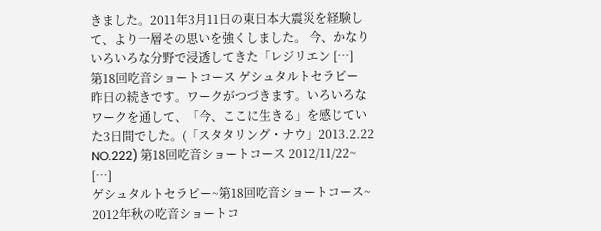きました。2011年3月11日の東日本大震災を経験して、より一層その思いを強くしました。 今、かなりいろいろな分野で浸透してきた「レジリエン […]
第18回吃音ショートコース ゲシュタルトセラピー
昨日の続きです。ワークがつづきます。いろいろなワークを通して、「今、ここに生きる」を感じていた3日間でした。(「スタタリング・ナウ」2013.2.22 NO.222) 第18回吃音ショートコース 2012/11/22~ […]
ゲシュタルトセラピー~第18回吃音ショートコース~
2012年秋の吃音ショートコ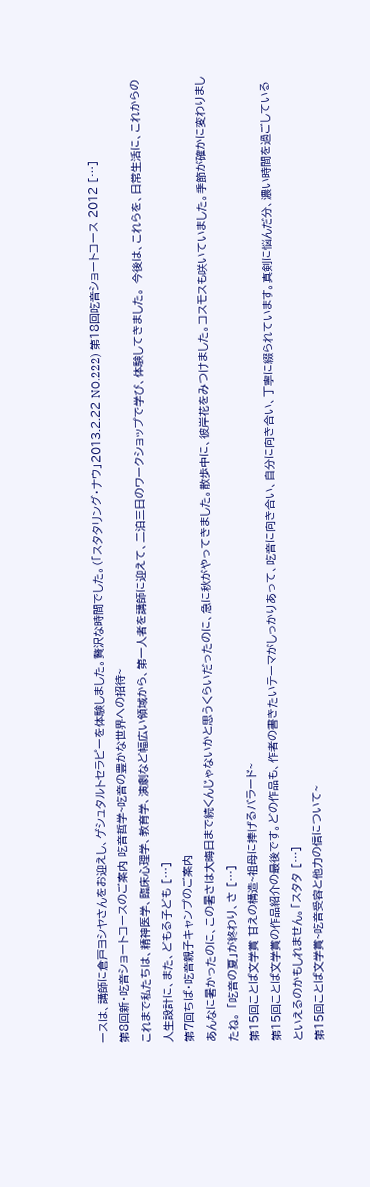ースは、講師に倉戸ヨシヤさんをお迎えし、ゲシュタルトセラピーを体験しました。贅沢な時間でした。(「スタタリング・ナウ」2013.2.22 NO.222) 第18回吃音ショートコース 2012 […]
第8回新・吃音ショートコースのご案内 吃音哲学~吃音の豊かな世界への招待~
これまで私たちは、精神医学、臨床心理学、教育学、演劇など幅広い領域から、第一人者を講師に迎えて、二泊三日のワークショップで学び、体験してきました。 今後は、これらを、日常生活に、これからの人生設計に、また、どもる子ども […]
第7回ちば・吃音親子キャンプのご案内
あんなに暑かったのに、この暑さは大晦日まで続くんじゃないかと思うくらいだったのに、急に秋がやってきました。散歩中に、彼岸花をみつけました。コスモスも咲いていました。季節が確かに変わりましたね。 「吃音の夏」が終わり、さ […]
第15回ことば文学賞 甘えの構造~祖母に捧げるバラード~
第15回ことば文学賞の作品紹介の最後です。どの作品も、作者の書きたいテーマがしっかりあって、吃音に向き合い、自分に向き合い、丁寧に綴られています。真剣に悩んだ分、濃い時間を過ごしているといえるのかもしれません。「スタタ […]
第15回ことば文学賞~吃音受容と他力の信について~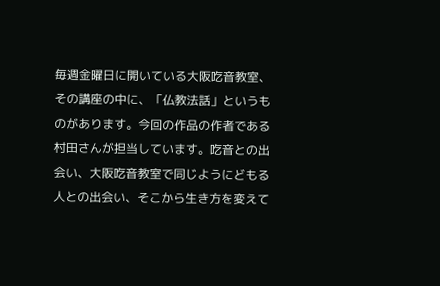毎週金曜日に開いている大阪吃音教室、その講座の中に、「仏教法話」というものがあります。今回の作品の作者である村田さんが担当しています。吃音との出会い、大阪吃音教室で同じようにどもる人との出会い、そこから生き方を変えて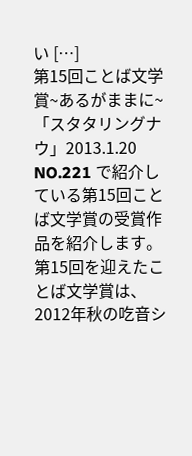い […]
第15回ことば文学賞~あるがままに~
「スタタリングナウ」2013.1.20 NO.221 で紹介している第15回ことば文学賞の受賞作品を紹介します。 第15回を迎えたことば文学賞は、2012年秋の吃音シ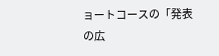ョートコースの「発表の広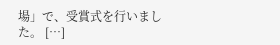場」で、受賞式を行いました。 […]